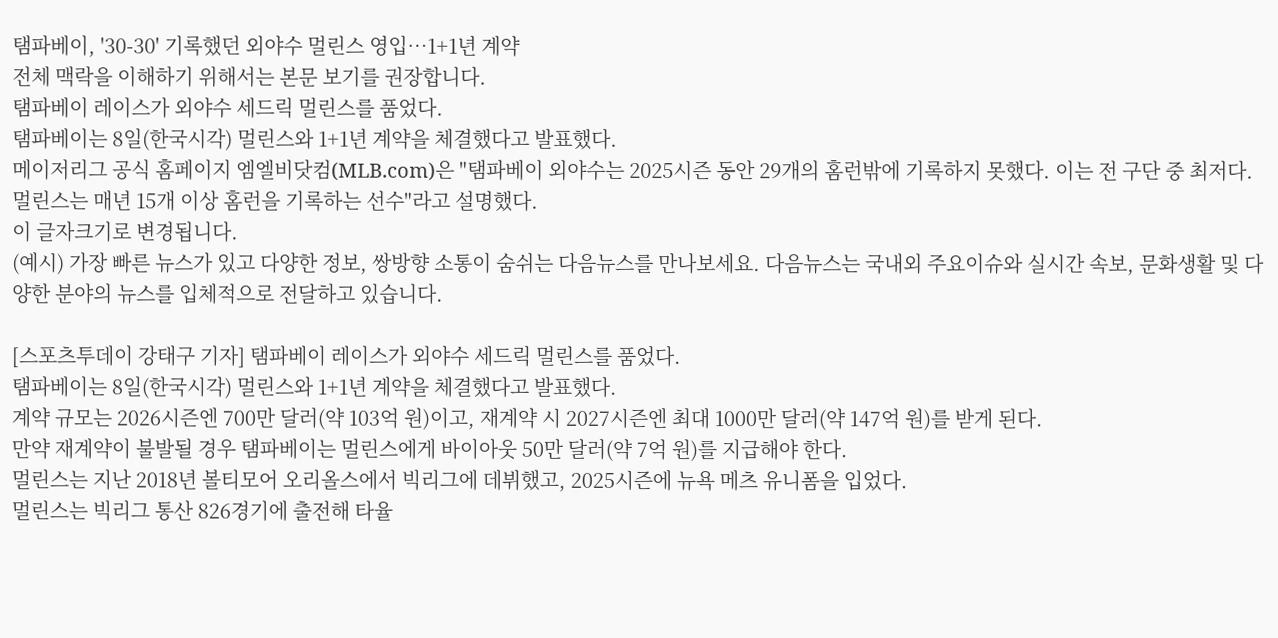탬파베이, '30-30' 기록했던 외야수 멀린스 영입…1+1년 계약
전체 맥락을 이해하기 위해서는 본문 보기를 권장합니다.
탬파베이 레이스가 외야수 세드릭 멀린스를 품었다.
탬파베이는 8일(한국시각) 멀린스와 1+1년 계약을 체결했다고 발표했다.
메이저리그 공식 홈페이지 엠엘비닷컴(MLB.com)은 "탬파베이 외야수는 2025시즌 동안 29개의 홈런밖에 기록하지 못했다. 이는 전 구단 중 최저다. 멀린스는 매년 15개 이상 홈런을 기록하는 선수"라고 설명했다.
이 글자크기로 변경됩니다.
(예시) 가장 빠른 뉴스가 있고 다양한 정보, 쌍방향 소통이 숨쉬는 다음뉴스를 만나보세요. 다음뉴스는 국내외 주요이슈와 실시간 속보, 문화생활 및 다양한 분야의 뉴스를 입체적으로 전달하고 있습니다.

[스포츠투데이 강태구 기자] 탬파베이 레이스가 외야수 세드릭 멀린스를 품었다.
탬파베이는 8일(한국시각) 멀린스와 1+1년 계약을 체결했다고 발표했다.
계약 규모는 2026시즌엔 700만 달러(약 103억 원)이고, 재계약 시 2027시즌엔 최대 1000만 달러(약 147억 원)를 받게 된다.
만약 재계약이 불발될 경우 탬파베이는 멀린스에게 바이아웃 50만 달러(약 7억 원)를 지급해야 한다.
멀린스는 지난 2018년 볼티모어 오리올스에서 빅리그에 데뷔했고, 2025시즌에 뉴욕 메츠 유니폼을 입었다.
멀린스는 빅리그 통산 826경기에 출전해 타율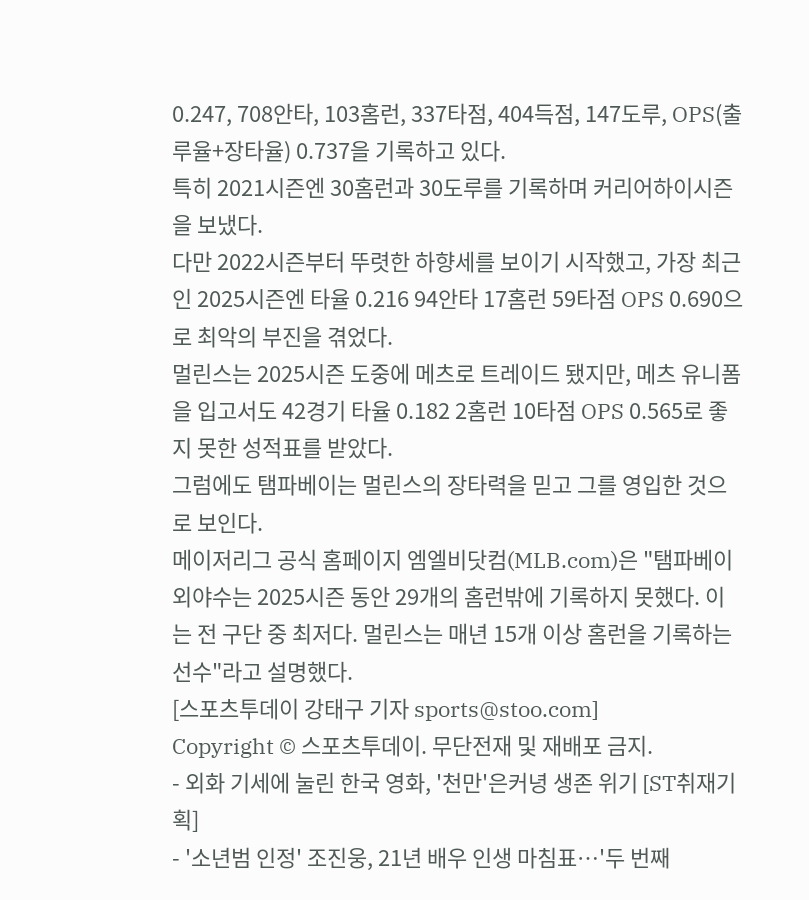0.247, 708안타, 103홈런, 337타점, 404득점, 147도루, OPS(출루율+장타율) 0.737을 기록하고 있다.
특히 2021시즌엔 30홈런과 30도루를 기록하며 커리어하이시즌을 보냈다.
다만 2022시즌부터 뚜렷한 하향세를 보이기 시작했고, 가장 최근인 2025시즌엔 타율 0.216 94안타 17홈런 59타점 OPS 0.690으로 최악의 부진을 겪었다.
멀린스는 2025시즌 도중에 메츠로 트레이드 됐지만, 메츠 유니폼을 입고서도 42경기 타율 0.182 2홈런 10타점 OPS 0.565로 좋지 못한 성적표를 받았다.
그럼에도 탬파베이는 멀린스의 장타력을 믿고 그를 영입한 것으로 보인다.
메이저리그 공식 홈페이지 엠엘비닷컴(MLB.com)은 "탬파베이 외야수는 2025시즌 동안 29개의 홈런밖에 기록하지 못했다. 이는 전 구단 중 최저다. 멀린스는 매년 15개 이상 홈런을 기록하는 선수"라고 설명했다.
[스포츠투데이 강태구 기자 sports@stoo.com]
Copyright © 스포츠투데이. 무단전재 및 재배포 금지.
- 외화 기세에 눌린 한국 영화, '천만'은커녕 생존 위기 [ST취재기획]
- '소년범 인정' 조진웅, 21년 배우 인생 마침표…'두 번째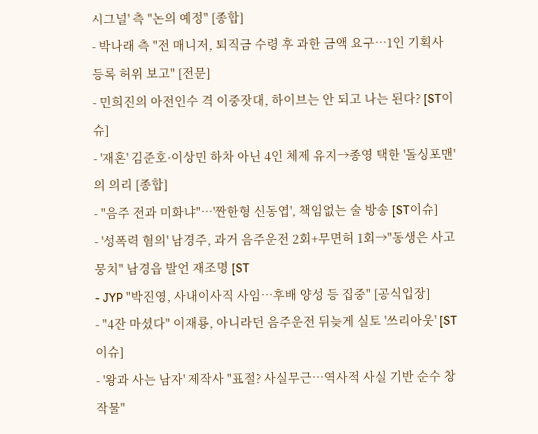시그널' 측 "논의 예정" [종합]
- 박나래 측 "전 매니저, 퇴직금 수령 후 과한 금액 요구…1인 기획사 등록 허위 보고" [전문]
- 민희진의 아전인수 격 이중잣대, 하이브는 안 되고 나는 된다? [ST이슈]
- '재혼' 김준호·이상민 하차 아닌 4인 체제 유지→종영 택한 '돌싱포맨'의 의리 [종합]
- "음주 전과 미화냐"…'짠한형 신동엽', 책임없는 술 방송 [ST이슈]
- '성폭력 혐의' 남경주, 과거 음주운전 2회+무면허 1회→"동생은 사고뭉치" 남경읍 발언 재조명 [ST
- JYP "박진영, 사내이사직 사임…후배 양성 등 집중" [공식입장]
- "4잔 마셨다" 이재룡, 아니라던 음주운전 뒤늦게 실토 '쓰리아웃' [ST이슈]
- '왕과 사는 남자' 제작사 "표절? 사실무근…역사적 사실 기반 순수 창작물"